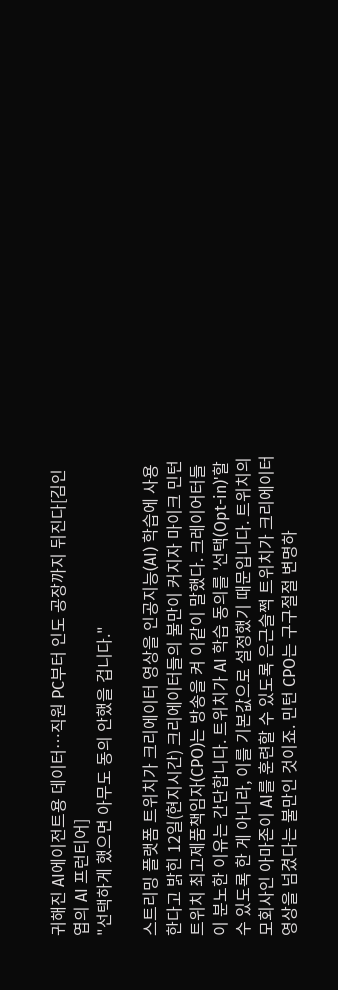귀해진 AI에이전트용 데이터…직원 PC부터 인도 공장까지 뒤진다[김인엽의 AI 프런티어]
"선택하게 했으면 아무도 동의 안했을 겁니다."

스트리밍 플랫폼 트위치가 크리에이터 영상을 인공지능(AI) 학습에 사용한다고 밝힌 12일(현지시간) 크리에이터들의 불만이 커지자 마이크 민턴 트위치 최고제품책임자(CPO)는 방송을 켜 이같이 말했다. 크레이어터들이 분노한 이유는 간단합니다. 트위치가 AI 학습 동의를 '선택(Opt-in)'할 수 있도록 한 게 아니라, 이를 기본값으로 설정했기 때문입니다. 트위치의 모회사인 아마존이 AI를 훈련할 수 있도록 은근슬쩍 트위치가 크리에이터 영상을 넘겼다는 불만인 것이죠. 민턴 CPO는 구구절절 변명하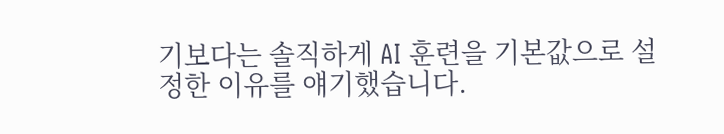기보다는 솔직하게 AI 훈련을 기본값으로 설정한 이유를 얘기했습니다.